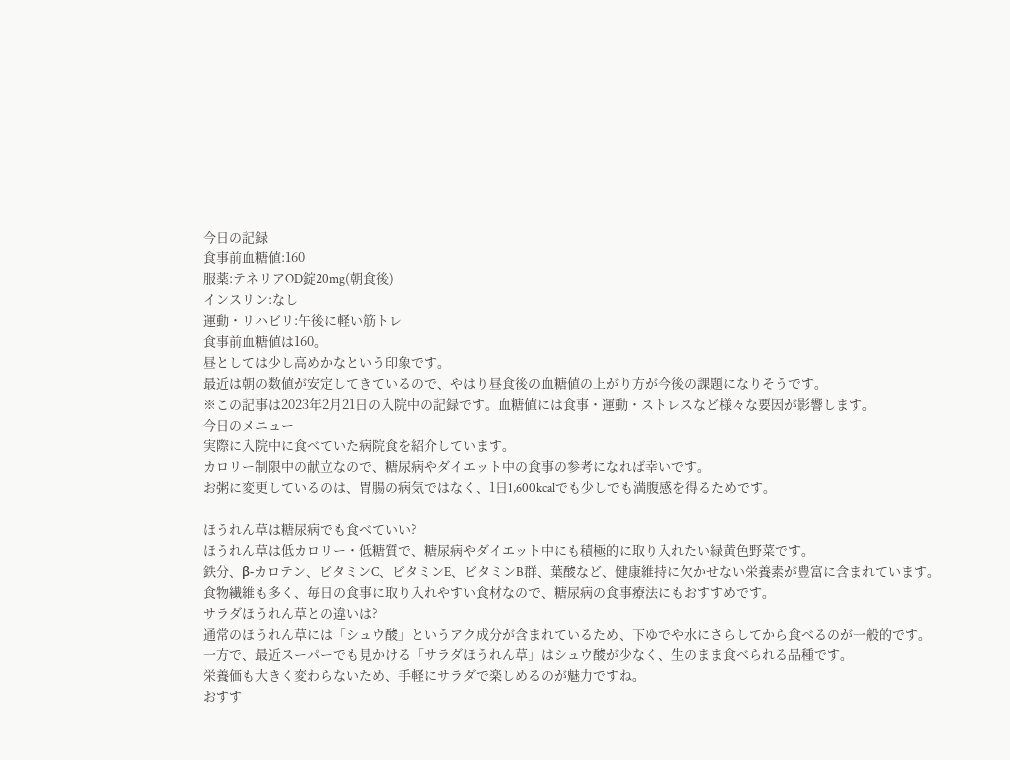今日の記録
食事前血糖値:160
服薬:テネリアOD錠20mg(朝食後)
インスリン:なし
運動・リハビリ:午後に軽い筋トレ
食事前血糖値は160。
昼としては少し高めかなという印象です。
最近は朝の数値が安定してきているので、やはり昼食後の血糖値の上がり方が今後の課題になりそうです。
※この記事は2023年2月21日の入院中の記録です。血糖値には食事・運動・ストレスなど様々な要因が影響します。
今日のメニュー
実際に入院中に食べていた病院食を紹介しています。
カロリー制限中の献立なので、糖尿病やダイエット中の食事の参考になれば幸いです。
お粥に変更しているのは、胃腸の病気ではなく、1日1,600kcalでも少しでも満腹感を得るためです。

ほうれん草は糖尿病でも食べていい?
ほうれん草は低カロリー・低糖質で、糖尿病やダイエット中にも積極的に取り入れたい緑黄色野菜です。
鉄分、β-カロテン、ビタミンC、ビタミンE、ビタミンB群、葉酸など、健康維持に欠かせない栄養素が豊富に含まれています。
食物繊維も多く、毎日の食事に取り入れやすい食材なので、糖尿病の食事療法にもおすすめです。
サラダほうれん草との違いは?
通常のほうれん草には「シュウ酸」というアク成分が含まれているため、下ゆでや水にさらしてから食べるのが一般的です。
一方で、最近スーパーでも見かける「サラダほうれん草」はシュウ酸が少なく、生のまま食べられる品種です。
栄養価も大きく変わらないため、手軽にサラダで楽しめるのが魅力ですね。
おすす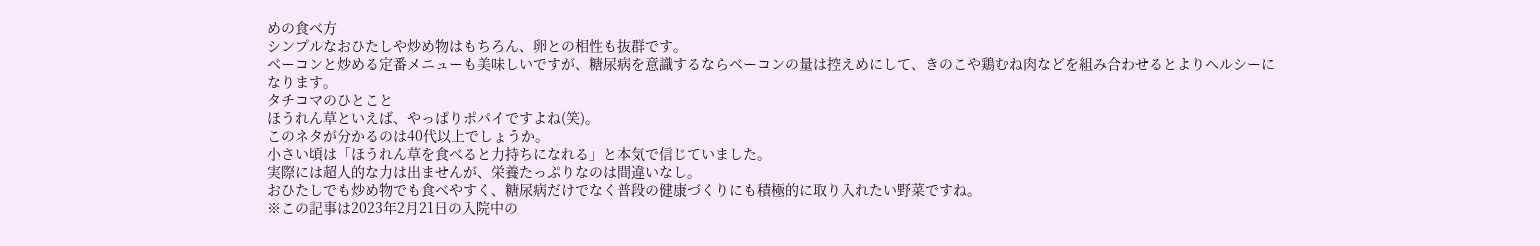めの食べ方
シンプルなおひたしや炒め物はもちろん、卵との相性も抜群です。
ベーコンと炒める定番メニューも美味しいですが、糖尿病を意識するならベーコンの量は控えめにして、きのこや鶏むね肉などを組み合わせるとよりヘルシーになります。
タチコマのひとこと
ほうれん草といえば、やっぱりポパイですよね(笑)。
このネタが分かるのは40代以上でしょうか。
小さい頃は「ほうれん草を食べると力持ちになれる」と本気で信じていました。
実際には超人的な力は出ませんが、栄養たっぷりなのは間違いなし。
おひたしでも炒め物でも食べやすく、糖尿病だけでなく普段の健康づくりにも積極的に取り入れたい野菜ですね。
※この記事は2023年2月21日の入院中の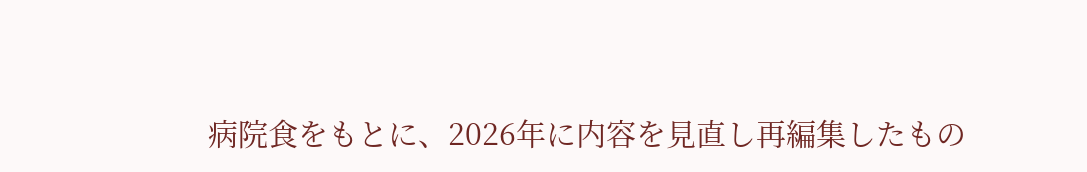病院食をもとに、2026年に内容を見直し再編集したもの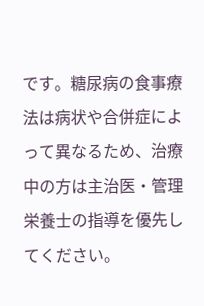です。糖尿病の食事療法は病状や合併症によって異なるため、治療中の方は主治医・管理栄養士の指導を優先してください。